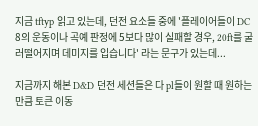지금 tftyp 읽고 있는데, 던전 요소들 중에 '플레이어들이 DC 8의 운동이나 곡예 판정에 5보다 많이 실패할 경우, 20ft를 굴러떨어지며 데미지를 입습니다' 라는 문구가 있는데...

지금까지 해본 D&D 던전 세션들은 다 pl들이 원할 때 원하는 만큼 토큰 이동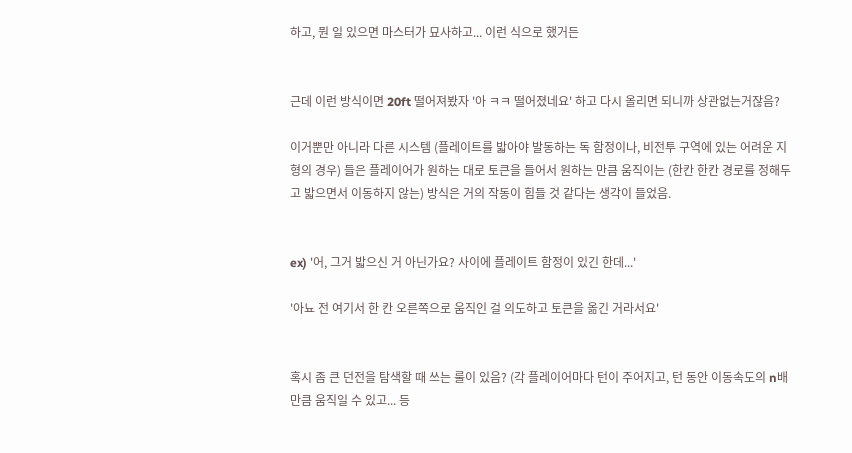하고, 뭔 일 있으면 마스터가 묘사하고... 이런 식으로 했거든


근데 이런 방식이면 20ft 떨어져봤자 '아 ㅋㅋ 떨어졌네요' 하고 다시 올리면 되니까 상관없는거잖음?

이거뿐만 아니라 다른 시스템 (플레이트를 밟아야 발동하는 독 함정이나, 비전투 구역에 있는 어려운 지형의 경우) 들은 플레이어가 원하는 대로 토큰을 들어서 원하는 만큼 움직이는 (한칸 한칸 경로를 정해두고 밟으면서 이동하지 않는) 방식은 거의 작동이 힘들 것 같다는 생각이 들었음.


ex) '어, 그거 밟으신 거 아닌가요? 사이에 플레이트 함정이 있긴 한데...'

'아뇨 전 여기서 한 칸 오른쪽으로 움직인 걸 의도하고 토큰을 옮긴 거라서요'


혹시 좀 큰 던전을 탐색할 때 쓰는 룰이 있음? (각 플레이어마다 턴이 주어지고, 턴 동안 이동속도의 n배만큼 움직일 수 있고... 등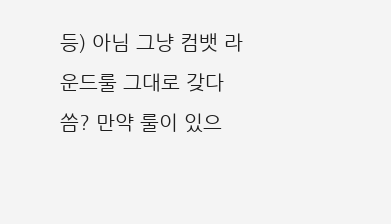등) 아님 그냥 컴뱃 라운드룰 그대로 갖다씀? 만약 룰이 있으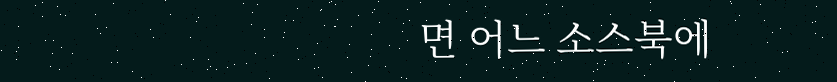면 어느 소스북에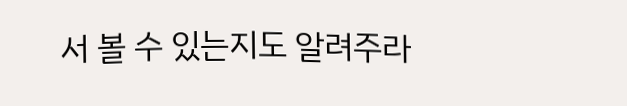서 볼 수 있는지도 알려주라